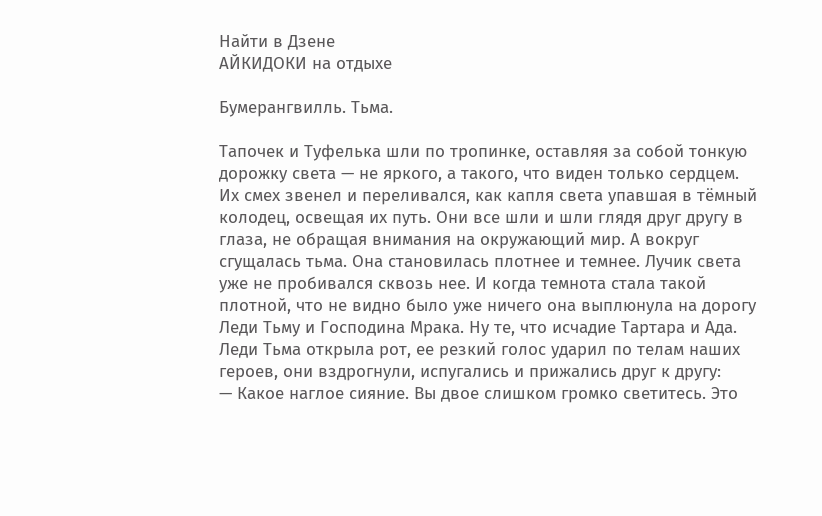Найти в Дзене
АЙКИДОКИ на отдыхе

Бумерангвилль. Тьма.

Тапочек и Туфелька шли по тропинке, оставляя за собой тонкую дорожку света — не яркого, а такого, что виден только сердцем.
Их смех звенел и переливался, как капля света упавшая в тёмный колодец, освещая их путь. Они все шли и шли глядя друг другу в глаза, не обращая внимания на окружающий мир. А вокруг сгущалась тьма. Она становилась плотнее и темнее. Лучик света уже не пробивался сквозь нее. И когда темнота стала такой плотной, что не видно было уже ничего она выплюнула на дорогу Леди Тьму и Господина Мрака. Ну те, что исчадие Тартара и Ада.
Леди Тьма открыла рот, ее резкий голос ударил по телам наших героев, они вздрогнули, испугались и прижались друг к другу:
— Какое наглое сияние. Вы двое слишком громко светитесь. Это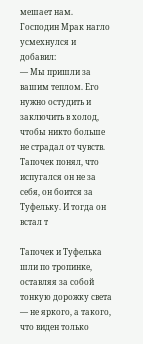мешает нам.
Господин Мрак нагло усмехнулся и добавил:
— Мы пришли за вашим теплом. Его нужно остудить и заключить в холод, чтобы никто больше не страдал от чувств.
Тапочек понял, что испугался он не за себя, он боится за Туфельку. И тогда он встал т

Тапочек и Туфелька шли по тропинке, оставляя за собой тонкую дорожку света — не яркого, а такого, что виден только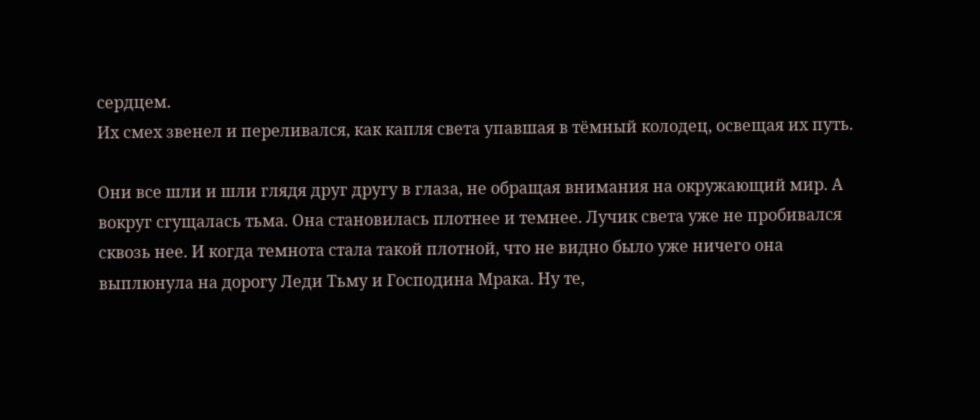сердцем.
Их смех звенел и переливался, как капля света упавшая в тёмный колодец, освещая их путь.

Они все шли и шли глядя друг другу в глаза, не обращая внимания на окружающий мир. А вокруг сгущалась тьма. Она становилась плотнее и темнее. Лучик света уже не пробивался сквозь нее. И когда темнота стала такой плотной, что не видно было уже ничего она выплюнула на дорогу Леди Тьму и Господина Мрака. Ну те,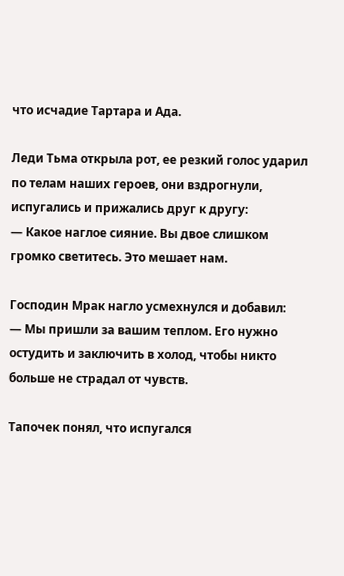что исчадие Тартара и Ада.

Леди Тьма открыла рот, ее резкий голос ударил по телам наших героев, они вздрогнули, испугались и прижались друг к другу:
— Какое наглое сияние. Вы двое слишком громко светитесь. Это мешает нам.

Господин Мрак нагло усмехнулся и добавил:
— Мы пришли за вашим теплом. Его нужно остудить и заключить в холод, чтобы никто больше не страдал от чувств.

Тапочек понял, что испугался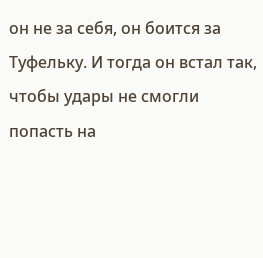он не за себя, он боится за Туфельку. И тогда он встал так, чтобы удары не смогли попасть на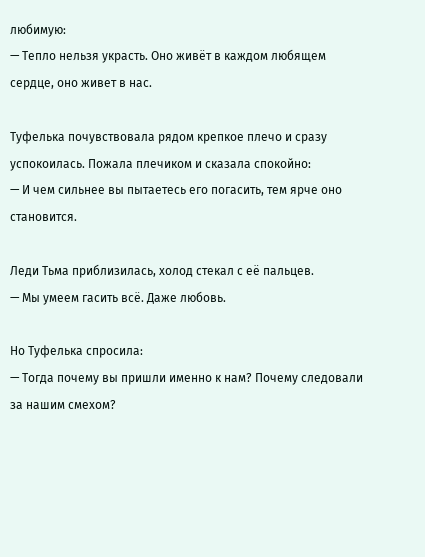любимую:
— Тепло нельзя украсть. Оно живёт в каждом любящем сердце, оно живет в нас.

Туфелька почувствовала рядом крепкое плечо и сразу успокоилась. Пожала плечиком и сказала спокойно:
— И чем сильнее вы пытаетесь его погасить, тем ярче оно становится.

Леди Тьма приблизилась, холод стекал с её пальцев.
— Мы умеем гасить всё. Даже любовь.

Но Туфелька спросила:
— Тогда почему вы пришли именно к нам? Почему следовали за нашим смехом?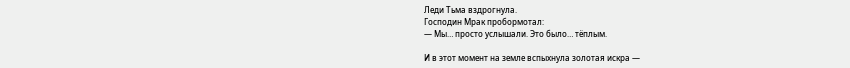Леди Тьма вздрогнула.
Господин Мрак пробормотал:
— Мы… просто услышали. Это было… тёплым.

И в этот момент на земле вспыхнула золотая искра —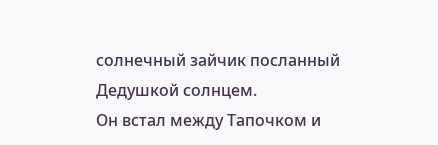солнечный зайчик посланный Дедушкой солнцем.
Он встал между Тапочком и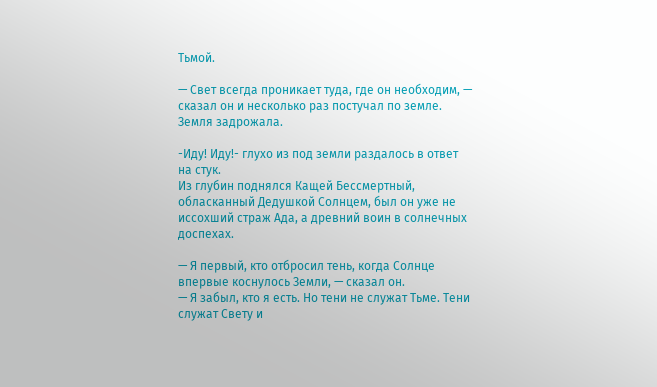Тьмой.

— Свет всегда проникает туда, где он необходим, — сказал он и несколько раз постучал по земле. Земля задрожала.

-Иду! Иду!- глухо из под земли раздалось в ответ на стук.
Из глубин поднялся Кащей Бессмертный, обласканный Дедушкой Солнцем, был он уже не иссохший страж Ада, а древний воин в солнечных доспехах.

— Я первый, кто отбросил тень, когда Солнце впервые коснулось Земли, — сказал он.
— Я забыл, кто я есть. Но тени не служат Тьме. Тени служат Свету и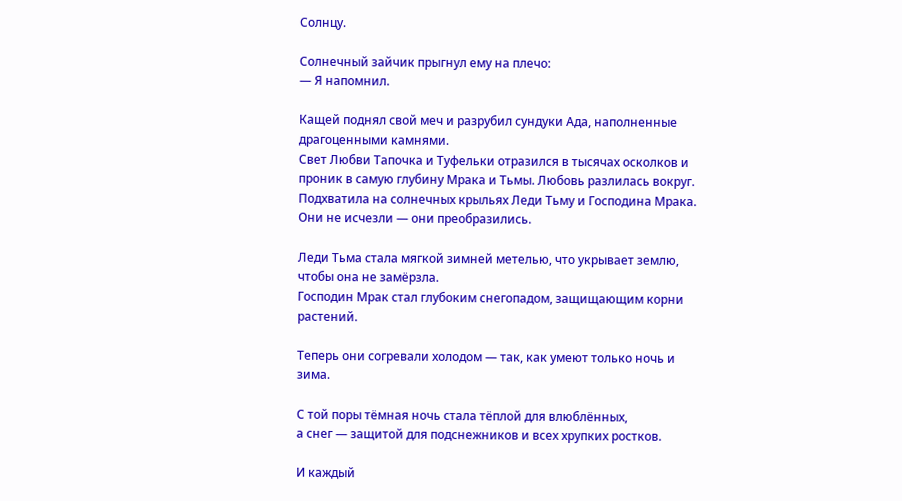Солнцу.

Солнечный зайчик прыгнул ему на плечо:
— Я напомнил.

Кащей поднял свой меч и разрубил сундуки Ада, наполненные драгоценными камнями.
Свет Любви Тапочка и Туфельки отразился в тысячах осколков и проник в самую глубину Мрака и Тьмы. Любовь разлилась вокруг. Подхватила на солнечных крыльях Леди Тьму и Господина Мрака. Они не исчезли — они преобразились.

Леди Тьма стала мягкой зимней метелью, что укрывает землю, чтобы она не замёрзла.
Господин Мрак стал глубоким снегопадом, защищающим корни растений.

Теперь они согревали холодом — так, как умеют только ночь и зима.

С той поры тёмная ночь стала тёплой для влюблённых,
а снег — защитой для подснежников и всех хрупких ростков.

И каждый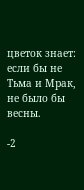цветок знает:
если бы не Тьма и Мрак, не было бы весны.

-2